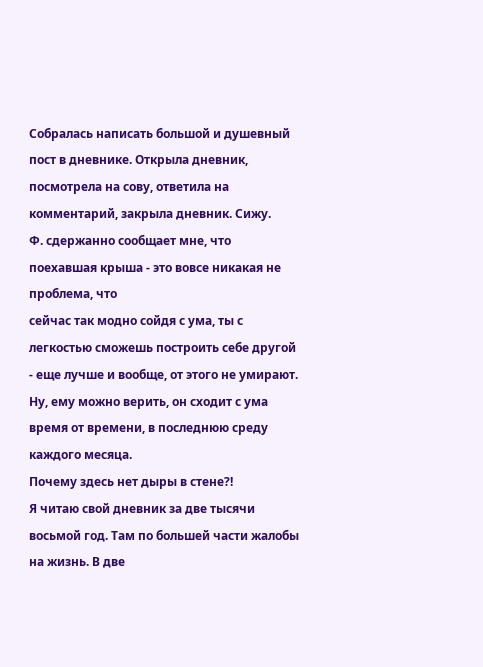Собралась написать большой и душевный пост в дневнике. Открыла дневник, посмотрела на сову, ответила на комментарий, закрыла дневник. Сижу.
Ф. сдержанно сообщает мне, что поехавшая крыша - это вовсе никакая не проблема, что
сейчас так модно сойдя с ума, ты с легкостью сможешь построить себе другой - еще лучше и вообще, от этого не умирают.
Ну, ему можно верить, он сходит с ума время от времени, в последнюю среду каждого месяца.
Почему здесь нет дыры в стене?!
Я читаю свой дневник за две тысячи восьмой год. Там по большей части жалобы на жизнь. В две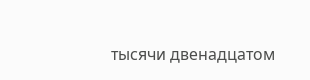тысячи двенадцатом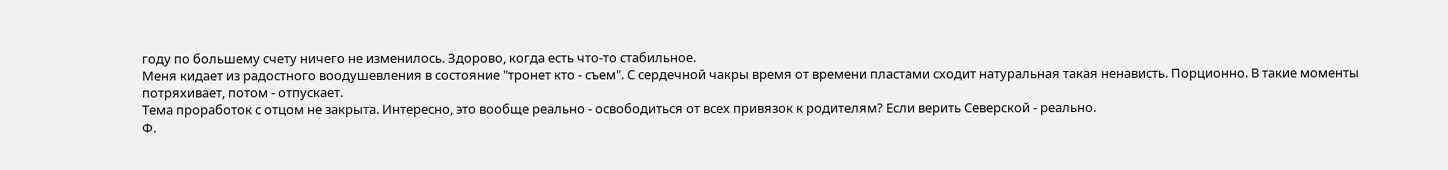году по большему счету ничего не изменилось. Здорово, когда есть что-то стабильное.
Меня кидает из радостного воодушевления в состояние "тронет кто - съем". С сердечной чакры время от времени пластами сходит натуральная такая ненависть. Порционно. В такие моменты потряхивает, потом - отпускает.
Тема проработок с отцом не закрыта. Интересно, это вообще реально - освободиться от всех привязок к родителям? Если верить Северской - реально.
Ф.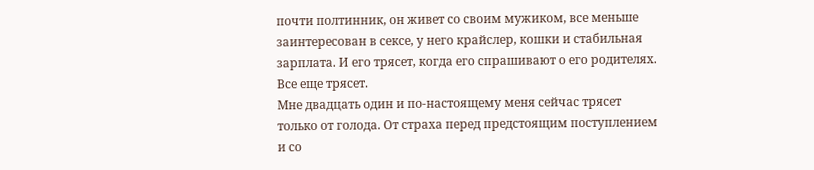почти полтинник, он живет со своим мужиком, все меньше заинтересован в сексе, у него крайслер, кошки и стабильная зарплата. И его трясет, когда его спрашивают о его родителях. Все еще трясет.
Мне двадцать один и по-настоящему меня сейчас трясет только от голода. От страха перед предстоящим поступлением и со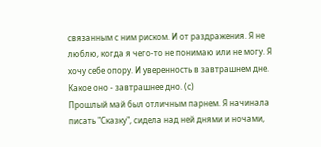связанным с ним риском. И от раздражения. Я не люблю, когда я чего-то не понимаю или не могу. Я хочу себе опору. И уверенность в завтрашнем дне.
Какое оно - завтрашнее дно. (с)
Прошлый май был отличным парнем. Я начинала писать "Сказку", сидела над ней днями и ночами,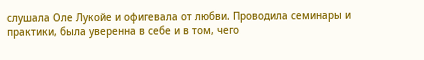слушала Оле Лукойе и офигевала от любви. Проводила семинары и практики, была уверенна в себе и в том, чего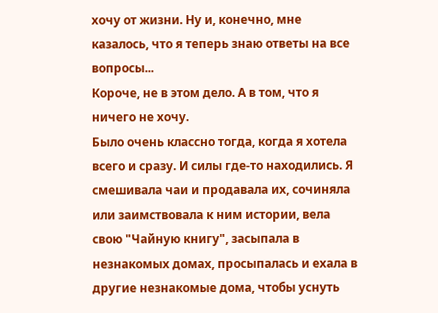хочу от жизни. Ну и, конечно, мне казалось, что я теперь знаю ответы на все вопросы...
Короче, не в этом дело. А в том, что я ничего не хочу.
Было очень классно тогда, когда я хотела всего и сразу. И силы где-то находились. Я смешивала чаи и продавала их, сочиняла или заимствовала к ним истории, вела свою "Чайную книгу", засыпала в незнакомых домах, просыпалась и ехала в другие незнакомые дома, чтобы уснуть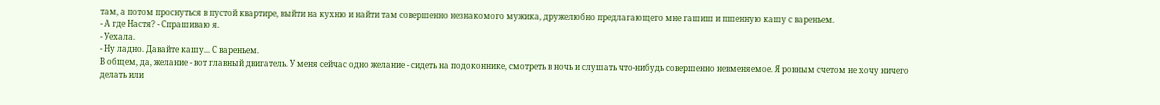там, а потом проснуться в пустой квартире, выйти на кухню и найти там совершенно незнакомого мужика, дружелюбно предлагающего мне гашиш и пшенную кашу с вареньем.
- А где Настя? - Спрашиваю я.
- Уехала.
- Ну ладно. Давайте кашу... С вареньем.
В общем, да, желание - вот главный двигатель. У меня сейчас одно желание - сидеть на подоконнике, смотреть в ночь и слушать что-нибудь совершенно невменяемое. Я ровным счетом не хочу ничего делать или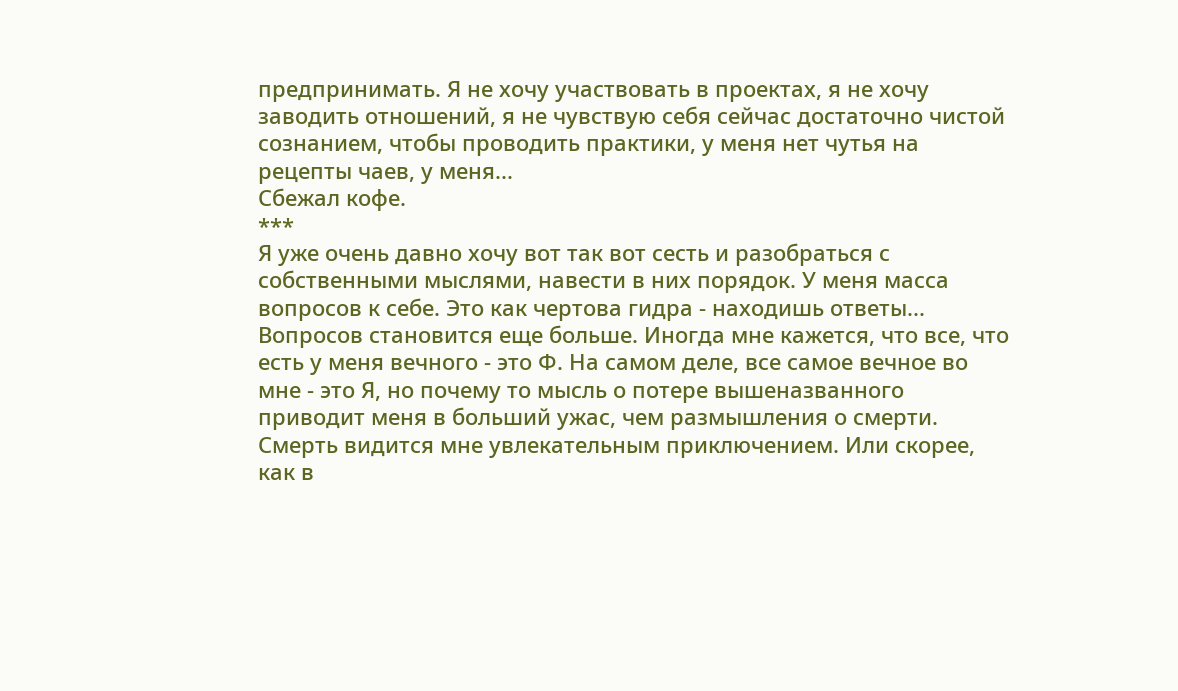предпринимать. Я не хочу участвовать в проектах, я не хочу заводить отношений, я не чувствую себя сейчас достаточно чистой сознанием, чтобы проводить практики, у меня нет чутья на рецепты чаев, у меня...
Сбежал кофе.
***
Я уже очень давно хочу вот так вот сесть и разобраться с собственными мыслями, навести в них порядок. У меня масса вопросов к себе. Это как чертова гидра - находишь ответы... Вопросов становится еще больше. Иногда мне кажется, что все, что есть у меня вечного - это Ф. На самом деле, все самое вечное во мне - это Я, но почему то мысль о потере вышеназванного приводит меня в больший ужас, чем размышления о смерти. Смерть видится мне увлекательным приключением. Или скорее, как в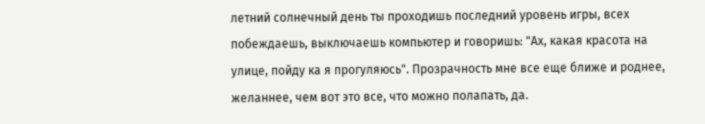летний солнечный день ты проходишь последний уровень игры, всех побеждаешь, выключаешь компьютер и говоришь: "Ах, какая красота на улице, пойду ка я прогуляюсь". Прозрачность мне все еще ближе и роднее, желаннее, чем вот это все, что можно полапать, да.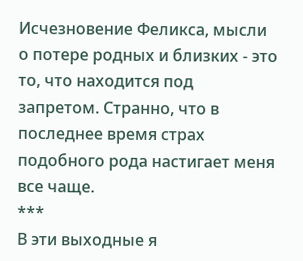Исчезновение Феликса, мысли о потере родных и близких - это то, что находится под запретом. Странно, что в последнее время страх подобного рода настигает меня все чаще.
***
В эти выходные я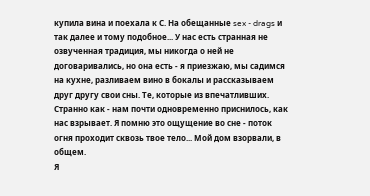купила вина и поехала к С. На обещанные sex - drags и так далее и тому подобное... У нас есть странная не озвученная традиция, мы никогда о ней не договаривались, но она есть - я приезжаю, мы садимся на кухне, разливаем вино в бокалы и рассказываем друг другу свои сны. Те, которые из впечатливших. Странно как - нам почти одновременно приснилось, как нас взрывает. Я помню это ощущение во сне - поток огня проходит сквозь твое тело... Мой дом взорвали, в общем.
Я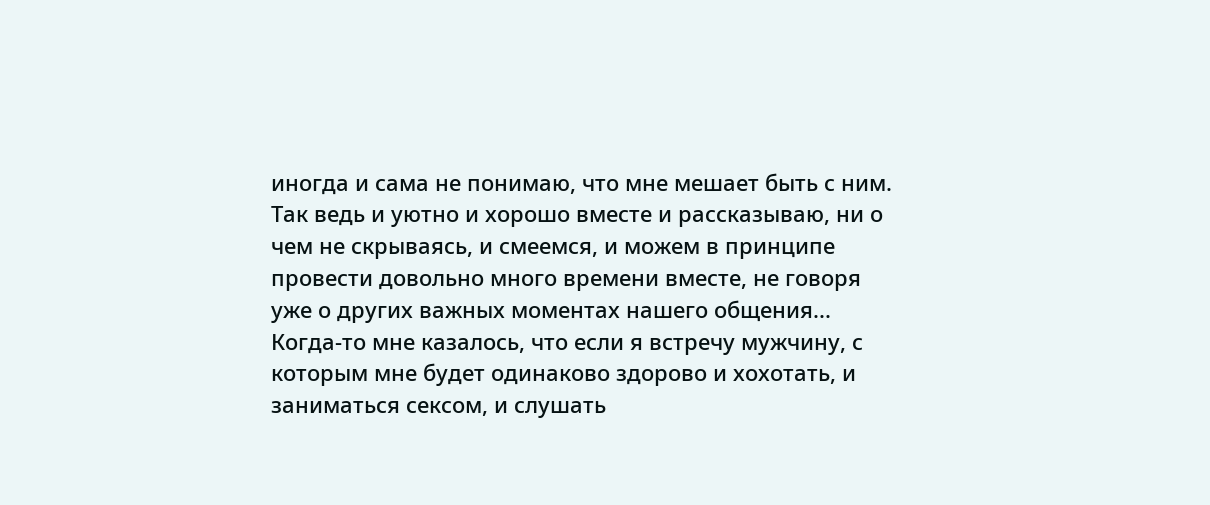иногда и сама не понимаю, что мне мешает быть с ним. Так ведь и уютно и хорошо вместе и рассказываю, ни о чем не скрываясь, и смеемся, и можем в принципе провести довольно много времени вместе, не говоря уже о других важных моментах нашего общения... Когда-то мне казалось, что если я встречу мужчину, с которым мне будет одинаково здорово и хохотать, и заниматься сексом, и слушать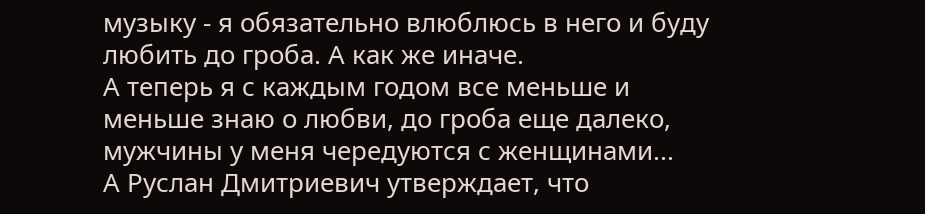музыку - я обязательно влюблюсь в него и буду любить до гроба. А как же иначе.
А теперь я с каждым годом все меньше и меньше знаю о любви, до гроба еще далеко, мужчины у меня чередуются с женщинами...
А Руслан Дмитриевич утверждает, что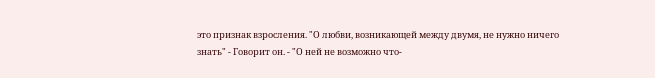это признак взросления. "О любви, возникающей между двумя, не нужно ничего знать" - Говорит он. - "О ней не возможно что-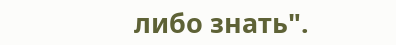либо знать".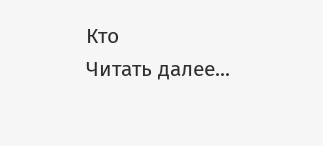Кто
Читать далее...